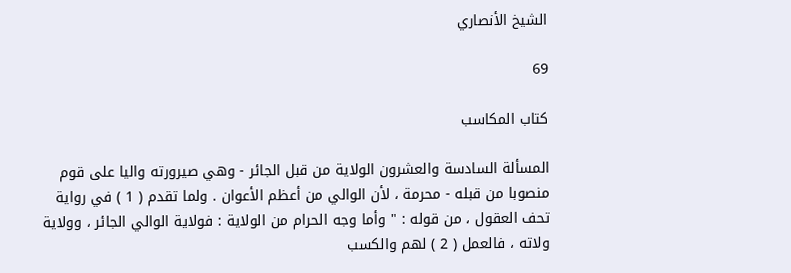الشيخ الأنصاري

69

كتاب المكاسب

المسألة السادسة والعشرون الولاية من قبل الجائر - وهي صيرورته واليا على قوم منصوبا من قبله - محرمة ، لأن الوالي من أعظم الأعوان . ولما تقدم ( 1 ) في رواية تحف العقول ، من قوله : " وأما وجه الحرام من الولاية : فولاية الوالي الجائر ، وولاية ولاته ، فالعمل ( 2 ) لهم والكسب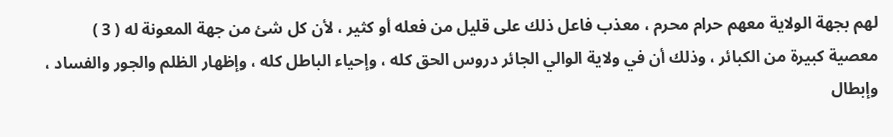لهم بجهة الولاية معهم حرام محرم ، معذب فاعل ذلك على قليل من فعله أو كثير ، لأن كل شئ من جهة المعونة له ( 3 ) معصية كبيرة من الكبائر ، وذلك أن في ولاية الوالي الجائر دروس الحق كله ، وإحياء الباطل كله ، وإظهار الظلم والجور والفساد ، وإبطال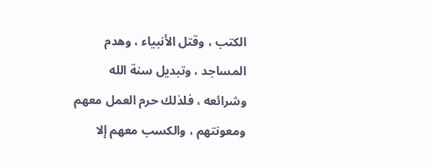الكتب ، وقتل الأنبياء ، وهدم المساجد ، وتبديل سنة الله وشرائعه ، فلذلك حرم العمل معهم ومعونتهم ، والكسب معهم إلا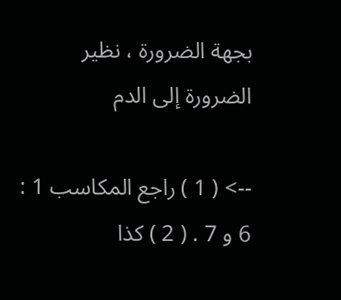بجهة الضرورة ، نظير الضرورة إلى الدم

--> ( 1 ) راجع المكاسب 1 : 6 و 7 . ( 2 ) كذا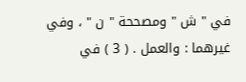في " ش " ومصححة " ن " ، وفي غيرهما : والعمل . ( 3 ) في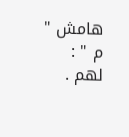هامش " م " : لهم .